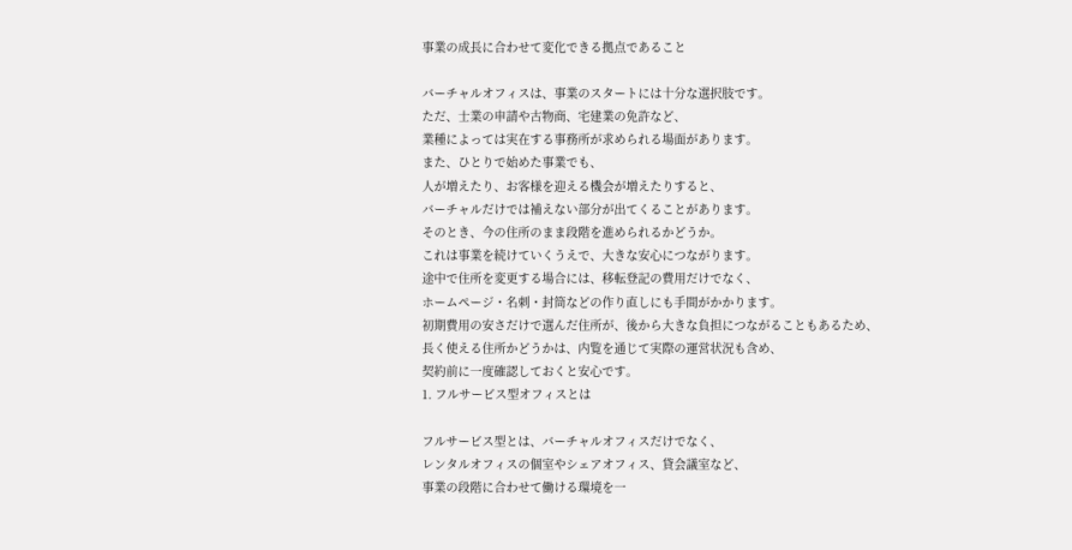事業の成長に合わせて変化できる拠点であること

バーチャルオフィスは、事業のスタートには十分な選択肢です。
ただ、士業の申請や古物商、宅建業の免許など、
業種によっては実在する事務所が求められる場面があります。
また、ひとりで始めた事業でも、
人が増えたり、お客様を迎える機会が増えたりすると、
バーチャルだけでは補えない部分が出てくることがあります。
そのとき、今の住所のまま段階を進められるかどうか。
これは事業を続けていくうえで、大きな安心につながります。
途中で住所を変更する場合には、移転登記の費用だけでなく、
ホームページ・名刺・封筒などの作り直しにも手間がかかります。
初期費用の安さだけで選んだ住所が、後から大きな負担につながることもあるため、
長く使える住所かどうかは、内覧を通じて実際の運営状況も含め、
契約前に一度確認しておくと安心です。
1. フルサービス型オフィスとは

フルサービス型とは、バーチャルオフィスだけでなく、
レンタルオフィスの個室やシェアオフィス、貸会議室など、
事業の段階に合わせて働ける環境を一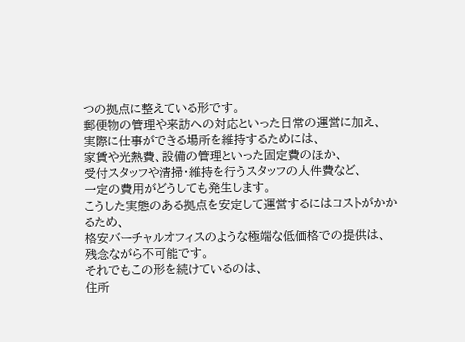つの拠点に整えている形です。
郵便物の管理や来訪への対応といった日常の運営に加え、
実際に仕事ができる場所を維持するためには、
家賃や光熱費、設備の管理といった固定費のほか、
受付スタッフや清掃・維持を行うスタッフの人件費など、
一定の費用がどうしても発生します。
こうした実態のある拠点を安定して運営するにはコストがかかるため、
格安バーチャルオフィスのような極端な低価格での提供は、
残念ながら不可能です。
それでもこの形を続けているのは、
住所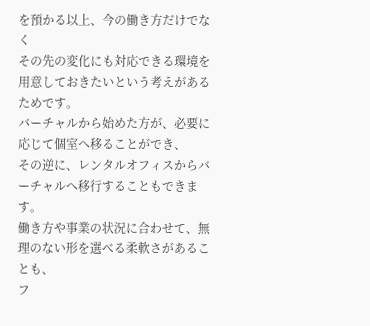を預かる以上、今の働き方だけでなく
その先の変化にも対応できる環境を用意しておきたいという考えがあるためです。
バーチャルから始めた方が、必要に応じて個室へ移ることができ、
その逆に、レンタルオフィスからバーチャルへ移行することもできます。
働き方や事業の状況に合わせて、無理のない形を選べる柔軟さがあることも、
フ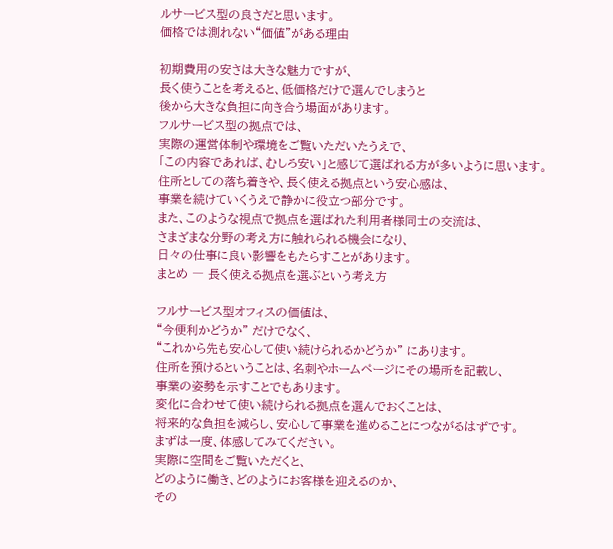ルサービス型の良さだと思います。
価格では測れない“価値”がある理由

初期費用の安さは大きな魅力ですが、
長く使うことを考えると、低価格だけで選んでしまうと
後から大きな負担に向き合う場面があります。
フルサービス型の拠点では、
実際の運営体制や環境をご覧いただいたうえで、
「この内容であれば、むしろ安い」と感じて選ばれる方が多いように思います。
住所としての落ち着きや、長く使える拠点という安心感は、
事業を続けていくうえで静かに役立つ部分です。
また、このような視点で拠点を選ばれた利用者様同士の交流は、
さまざまな分野の考え方に触れられる機会になり、
日々の仕事に良い影響をもたらすことがあります。
まとめ ― 長く使える拠点を選ぶという考え方

フルサービス型オフィスの価値は、
“今便利かどうか” だけでなく、
“これから先も安心して使い続けられるかどうか” にあります。
住所を預けるということは、名刺やホームページにその場所を記載し、
事業の姿勢を示すことでもあります。
変化に合わせて使い続けられる拠点を選んでおくことは、
将来的な負担を減らし、安心して事業を進めることにつながるはずです。
まずは一度、体感してみてください。
実際に空間をご覧いただくと、
どのように働き、どのようにお客様を迎えるのか、
その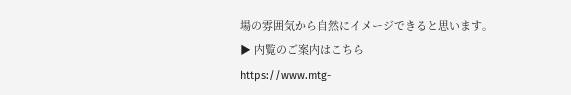場の雰囲気から自然にイメージできると思います。
▶ 内覧のご案内はこちら
https://www.mtg-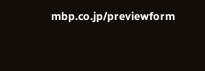mbp.co.jp/previewform